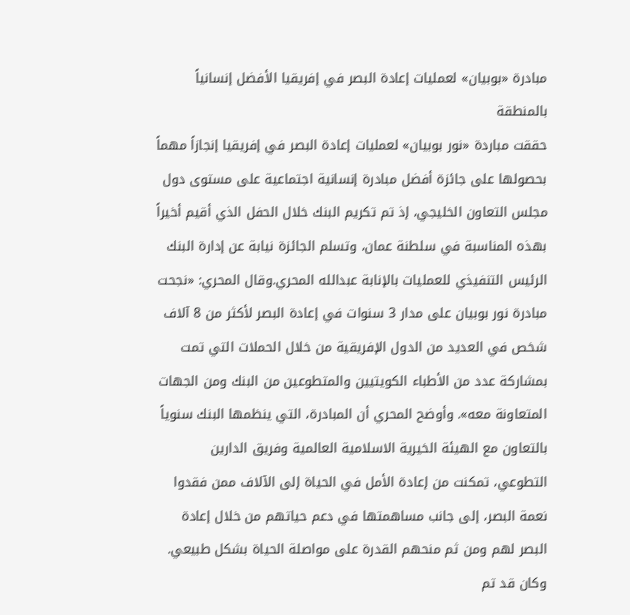مبادرة «بوبيان» لعمليات إعادة البصر في إفريقيا الأفضل إنسانياً بالمنطقة
حققت مباردة «نور بوبيان» لعمليات إعادة البصر في إفريقيا إنجازاً مهماً بحصولها على جائزة أفضل مبادرة إنسانية اجتماعية على مستوى دول مجلس التعاون الخليجي، إذ تم تكريم البنك خلال الحفل الذي أقيم أخيراً بهذه المناسبة في سلطنة عمان، وتسلم الجائزة نيابة عن إدارة البنك الرئيس التنفيذي للعمليات بالإنابة عبدالله المحري.وقال المحري: «نجحت مبادرة نور بوبيان على مدار 3 سنوات في إعادة البصر لأكثر من 8 آلاف شخص في العديد من الدول الإفريقية من خلال الحملات التي تمت بمشاركة عدد من الأطباء الكويتيين والمتطوعين من البنك ومن الجهات المتعاونة معه». وأوضح المحري أن المبادرة، التي ينظمها البنك سنوياً بالتعاون مع الهيئة الخيرية الاسلامية العالمية وفريق الدارين التطوعي، تمكنت من إعادة الأمل في الحياة إلى الآلاف ممن فقدوا نعمة البصر، إلى جانب مساهمتها في دعم حياتهم من خلال إعادة البصر لهم ومن ثم منحهم القدرة على مواصلة الحياة بشكل طبيعي. وكان قد تم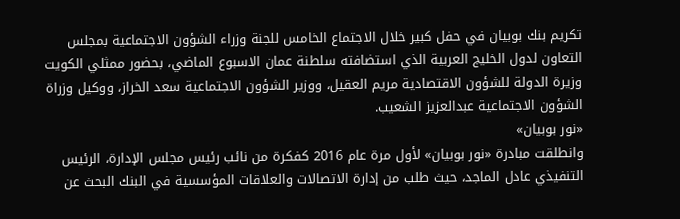تكريم بنك بوبيان في حفل كبير خلال الاجتماع الخامس للجنة وزراء الشؤون الاجتماعية بمجلس التعاون لدول الخليج العربية الذي استضافته سلطنة عمان الاسبوع الماضي، بحضور ممثلي الكويت وزيرة الدولة للشؤون الاقتصادية مريم العقيل، ووزير الشؤون الاجتماعية سعد الخراز، ووكيل وزراة الشؤون الاجتماعية عبدالعزيز الشعيب.
«نور بوبيان»
وانطلقت مبادرة «نور بوبيان» لأول مرة عام 2016 كفكرة من نائب رئيس مجلس الإدارة، الرئيس التنفيذي عادل الماجد، حيث طلب من إدارة الاتصالات والعلاقات المؤسسية في البنك البحث عن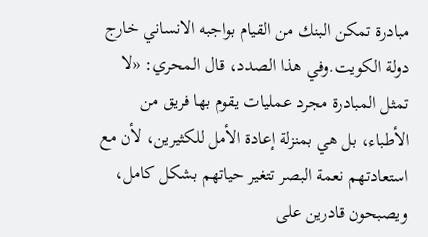مبادرة تمكن البنك من القيام بواجبه الانساني خارج دولة الكويت.وفي هذا الصدد، قال المحري: «لا تمثل المبادرة مجرد عمليات يقوم بها فريق من الأطباء، بل هي بمنزلة إعادة الأمل للكثيرين، لأن مع استعادتهم نعمة البصر تتغير حياتهم بشكل كامل، ويصبحون قادرين على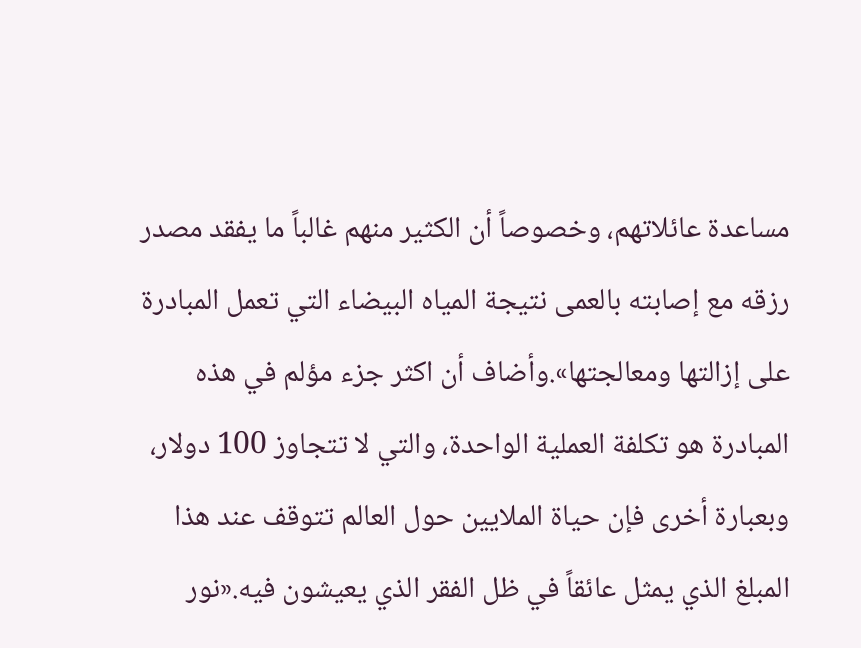مساعدة عائلاتهم، وخصوصاً أن الكثير منهم غالباً ما يفقد مصدر رزقه مع إصابته بالعمى نتيجة المياه البيضاء التي تعمل المبادرة على إزالتها ومعالجتها».وأضاف أن اكثر جزء مؤلم في هذه المبادرة هو تكلفة العملية الواحدة، والتي لا تتجاوز 100 دولار، وبعبارة أخرى فإن حياة الملايين حول العالم تتوقف عند هذا المبلغ الذي يمثل عائقاً في ظل الفقر الذي يعيشون فيه.«نور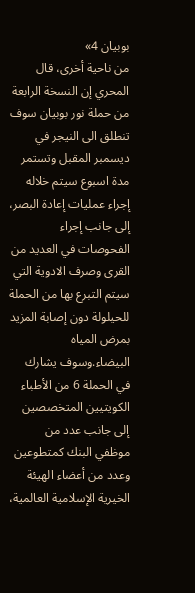بوبيان 4»
من ناحية أخرى، قال المحري إن النسخة الرابعة من حملة نور بوبيان سوف تنطلق الى النيجر في ديسمبر المقبل وتستمر مدة اسبوع سيتم خلاله إجراء عمليات إعادة البصر، إلى جانب إجراء الفحوصات في العديد من القرى وصرف الادوية التي سيتم التبرع بها من الحملة للحيلولة دون إصابة المزيد بمرض المياه البيضاء.وسوف يشارك في الحملة 6 من الأطباء الكويتيين المتخصصين إلى جانب عدد من موظفي البنك كمتطوعين وعدد من أعضاء الهيئة الخيرية الإسلامية العالمية،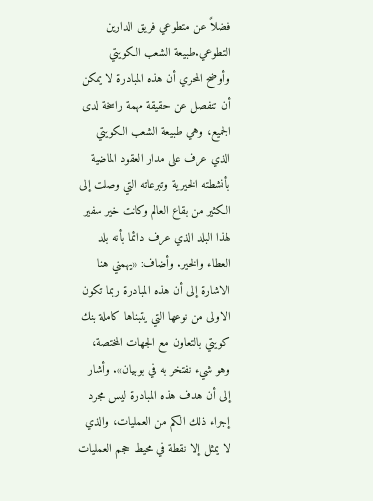فضلاً عن متطوعي فريق الدارين التطوعي.طبيعة الشعب الكويتي
وأوضح المحري أن هذه المبادرة لا يمكن أن تنفصل عن حقيقة مهمة راسخة لدى الجميع، وهي طبيعة الشعب الكويتي الذي عرف على مدار العقود الماضية بأنشطته الخيرية وتبرعاته التي وصلت إلى الكثير من بقاع العالم وكانت خير سفير لهذا البلد الذي عرف دائما بأنه بلد العطاء والخير. وأضاف: «يهمني هنا الاشارة إلى أن هذه المبادرة ربما تكون الاولى من نوعها التي يتبناها كاملة بنك كويتي بالتعاون مع الجهات المختصة، وهو شيء نفتخر به في بوبيان». وأشار إلى أن هدف هذه المبادرة ليس مجرد إجراء ذلك الكم من العمليات، والذي لا يمثل إلا نقطة في محيط حجم العمليات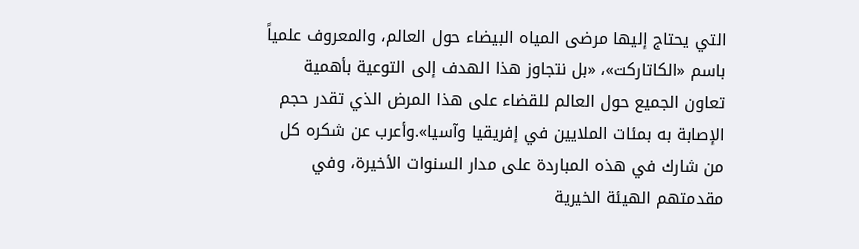التي يحتاج إليها مرضى المياه البيضاء حول العالم، والمعروف علمياً باسم «الكاتاركت»، «بل نتجاوز هذا الهدف إلى التوعية بأهمية تعاون الجميع حول العالم للقضاء على هذا المرض الذي تقدر حجم الإصابة به بمئات الملايين في إفريقيا وآسيا».وأعرب عن شكره كل من شارك في هذه المباردة على مدار السنوات الأخيرة، وفي مقدمتهم الهيئة الخيرية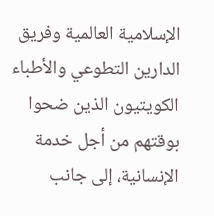الإسلامية العالمية وفريق الدارين التطوعي والأطباء الكويتيون الذين ضحوا بوقتهم من أجل خدمة الإنسانية، إلى جانب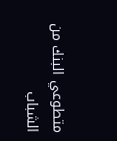متطوعي البنك من الشباب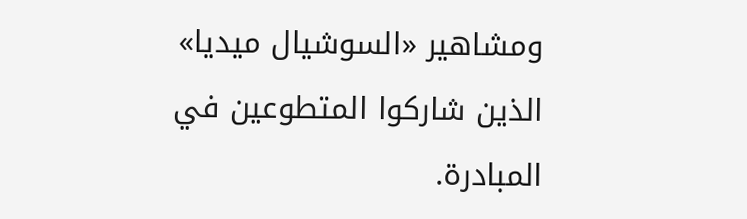ومشاهير «السوشيال ميديا» الذين شاركوا المتطوعين في المبادرة.